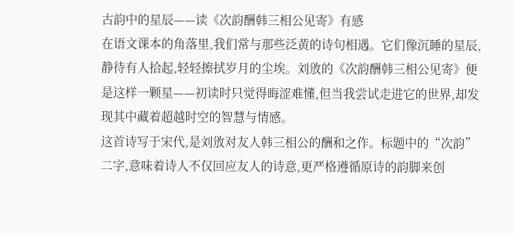古韵中的星辰——读《次韵酬韩三相公见寄》有感
在语文课本的角落里,我们常与那些泛黄的诗句相遇。它们像沉睡的星辰,静待有人拾起,轻轻擦拭岁月的尘埃。刘攽的《次韵酬韩三相公见寄》便是这样一颗星——初读时只觉得晦涩难懂,但当我尝试走进它的世界,却发现其中藏着超越时空的智慧与情感。
这首诗写于宋代,是刘攽对友人韩三相公的酬和之作。标题中的“次韵”二字,意味着诗人不仅回应友人的诗意,更严格遵循原诗的韵脚来创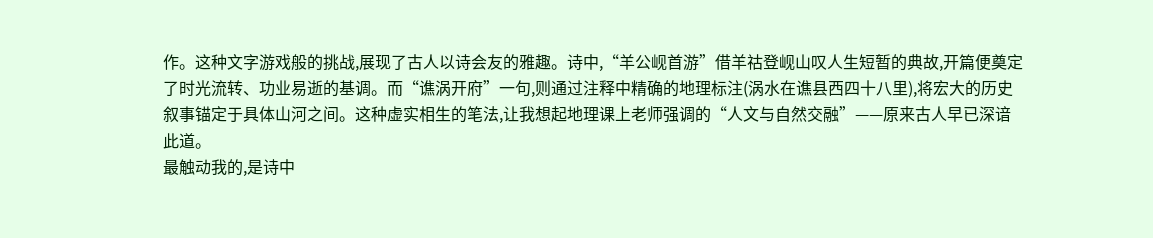作。这种文字游戏般的挑战,展现了古人以诗会友的雅趣。诗中,“羊公岘首游”借羊祜登岘山叹人生短暂的典故,开篇便奠定了时光流转、功业易逝的基调。而“谯涡开府”一句,则通过注释中精确的地理标注(涡水在谯县西四十八里),将宏大的历史叙事锚定于具体山河之间。这种虚实相生的笔法,让我想起地理课上老师强调的“人文与自然交融”——原来古人早已深谙此道。
最触动我的,是诗中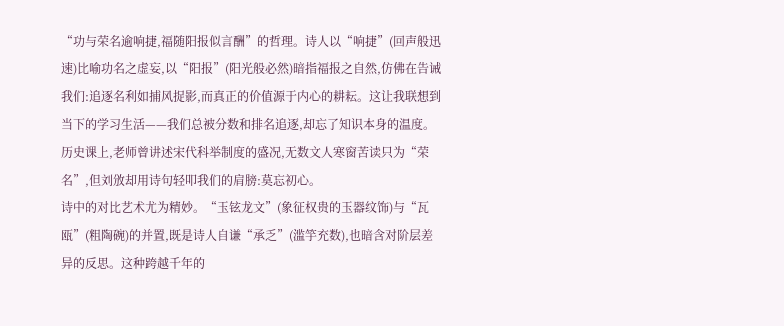“功与荣名逾响捷,福随阳报似言酬”的哲理。诗人以“响捷”(回声般迅速)比喻功名之虚妄,以“阳报”(阳光般必然)暗指福报之自然,仿佛在告诫我们:追逐名利如捕风捉影,而真正的价值源于内心的耕耘。这让我联想到当下的学习生活——我们总被分数和排名追逐,却忘了知识本身的温度。历史课上,老师曾讲述宋代科举制度的盛况,无数文人寒窗苦读只为“荣名”,但刘攽却用诗句轻叩我们的肩膀:莫忘初心。
诗中的对比艺术尤为精妙。“玉铉龙文”(象征权贵的玉器纹饰)与“瓦瓯”(粗陶碗)的并置,既是诗人自谦“承乏”(滥竽充数),也暗含对阶层差异的反思。这种跨越千年的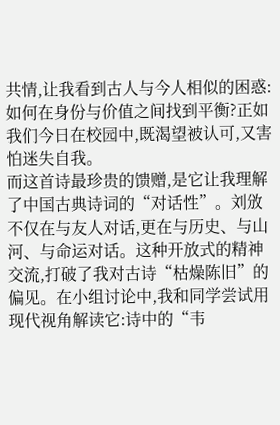共情,让我看到古人与今人相似的困惑:如何在身份与价值之间找到平衡?正如我们今日在校园中,既渴望被认可,又害怕迷失自我。
而这首诗最珍贵的馈赠,是它让我理解了中国古典诗词的“对话性”。刘攽不仅在与友人对话,更在与历史、与山河、与命运对话。这种开放式的精神交流,打破了我对古诗“枯燥陈旧”的偏见。在小组讨论中,我和同学尝试用现代视角解读它:诗中的“韦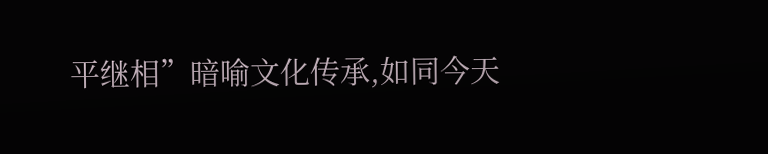平继相”暗喻文化传承,如同今天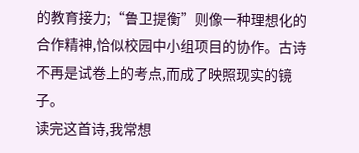的教育接力;“鲁卫提衡”则像一种理想化的合作精神,恰似校园中小组项目的协作。古诗不再是试卷上的考点,而成了映照现实的镜子。
读完这首诗,我常想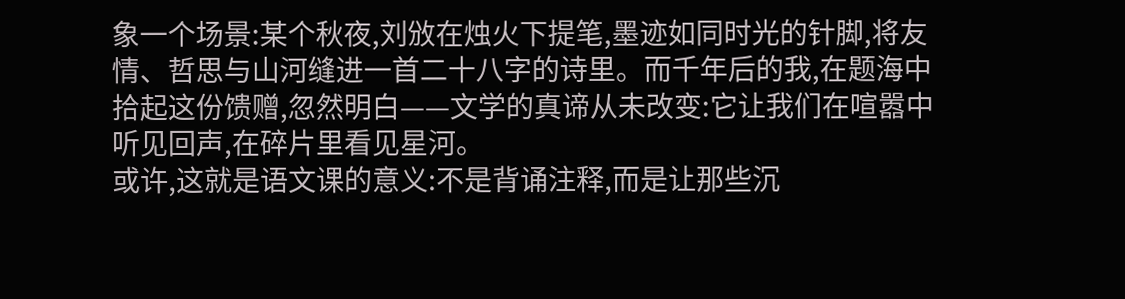象一个场景:某个秋夜,刘攽在烛火下提笔,墨迹如同时光的针脚,将友情、哲思与山河缝进一首二十八字的诗里。而千年后的我,在题海中拾起这份馈赠,忽然明白——文学的真谛从未改变:它让我们在喧嚣中听见回声,在碎片里看见星河。
或许,这就是语文课的意义:不是背诵注释,而是让那些沉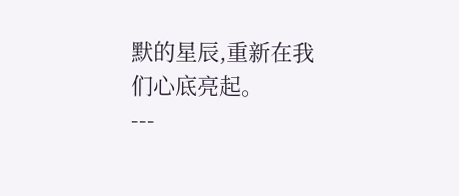默的星辰,重新在我们心底亮起。
---